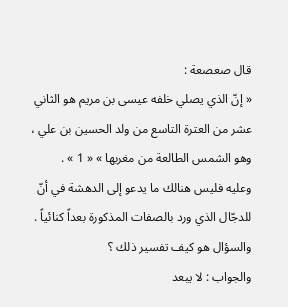قال صعصعة :
« إنّ الذي يصلي خلفه عيسى بن مريم هو الثاني عشر من العترة التاسع من ولد الحسين بن علي ، وهو الشمس الطالعة من مغربها » « 1 » .
وعليه فليس هنالك ما يدعو إلى الدهشة في أنّ للدجّال الذي ورد بالصفات المذكورة بعداً كنائياً . والسؤال هو كيف تفسير ذلك ؟
والجواب : لا يبعد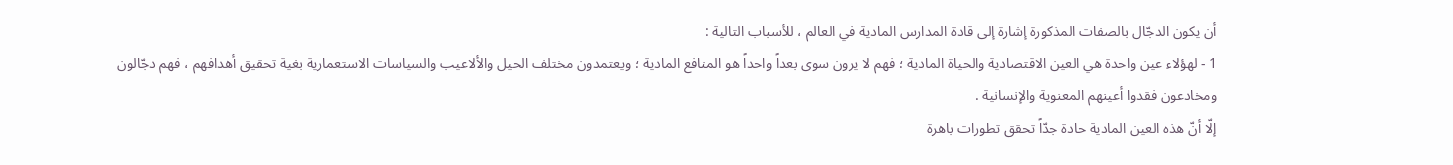أن يكون الدجّال بالصفات المذكورة إشارة إلى قادة المدارس المادية في العالم ، للأسباب التالية :
1 - لهؤلاء عين واحدة هي العين الاقتصادية والحياة المادية ؛ فهم لا يرون سوى بعداً واحداً هو المنافع المادية ؛ ويعتمدون مختلف الحيل والألاعيب والسياسات الاستعمارية بغية تحقيق أهدافهم ، فهم دجّالون ومخادعون فقدوا أعينهم المعنوية والإنسانية .
إلّا أنّ هذه العين المادية حادة جدّاً تحقق تطورات باهرة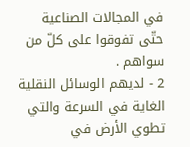في المجالات الصناعية حتّى تفوقوا على كلّ من سواهم .
2 - لديهم الوسائل النقلية الغاية في السرعة والتي تطوي الأرض في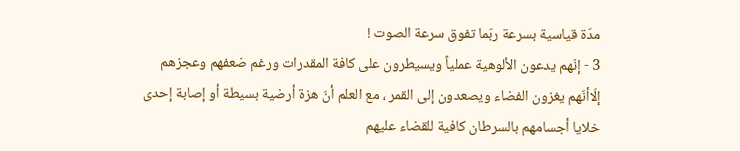مدّة قياسية بسرعة ربّما تفوق سرعة الصوت !
3 - إنّهم يدعون الألوهية عملياً ويسيطرون على كافة المقدرات ورغم ضعفهم وعجزهم إلّاأنّهم يغزون الفضاء ويصعدون إلى القمر ، مع العلم أنّ هزة أرضية بسيطة أو إصابة إحدى خلايا أجسامهم بالسرطان كافية للقضاء عليهم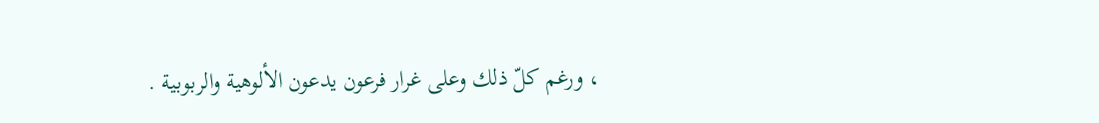، ورغم كلّ ذلك وعلى غرار فرعون يدعون الألوهية والربوبية .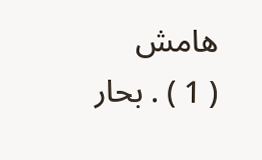هامش
( 1 ) . بحار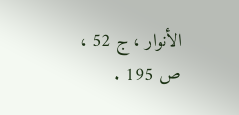الأنوار ، ج 52 ، ص 195 .